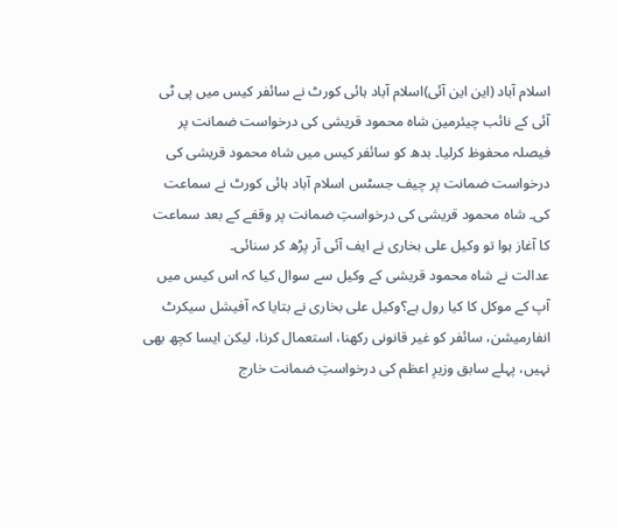اسلام آباد (این این آئی)اسلام آباد ہائی کورٹ نے سائفر کیس میں پی ٹی آئی کے نائب چیئرمین شاہ محمود قریشی کی درخواست ضمانت پر فیصلہ محفوظ کرلیا۔ بدھ کو سائفر کیس میں شاہ محمود قریشی کی درخواست ضمانت پر چیف جسٹس اسلام آباد ہائی کورٹ نے سماعت کی۔ شاہ محمود قریشی کی درخواستِ ضمانت پر وقفے کے بعد سماعت کا آغاز ہوا تو وکیل علی بخاری نے ایف آئی آر پڑھ کر سنائی۔
عدالت نے شاہ محمود قریشی کے وکیل سے سوال کیا کہ اس کیس میں آپ کے موکل کا کیا رول ہے؟وکیل علی بخاری نے بتایا کہ آفیشل سیکرٹ انفارمیشن، سائفر کو غیر قانونی رکھنا، استعمال کرنا، لیکن ایسا کچھ بھی نہیں، پہلے سابق وزیرِ اعظم کی درخواستِ ضمانت خارج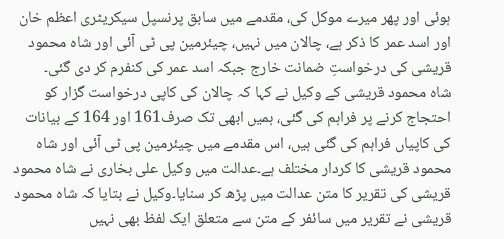ہوئی اور پھر میرے موکل کی، مقدمے میں سابق پرنسپل سیکریٹری اعظم خان اور اسد عمر کا ذکر ہے، چالان میں نہیں، چیئرمین پی ٹی آئی اور شاہ محمود قریشی کی درخواستِ ضمانت خارج جبکہ اسد عمر کی کنفرم کر دی گئی۔
شاہ محمود قریشی کے وکیل نے کہا کہ چالان کی کاپی درخواست گزار کو احتجاج کرنے پر فراہم کی گئی، ہمیں ابھی تک صرف161 اور 164 کے بیانات کی کاپیاں فراہم کی گئی ہیں، اس مقدمے میں چیئرمین پی ٹی آئی اور شاہ محمود قریشی کا کردار مختلف ہے۔عدالت میں وکیل علی بخاری نے شاہ محمود قریشی کی تقریر کا متن عدالت میں پڑھ کر سنایا۔وکیل نے بتایا کہ شاہ محمود قریشی نے تقریر میں سائفر کے متن سے متعلق ایک لفظ بھی نہیں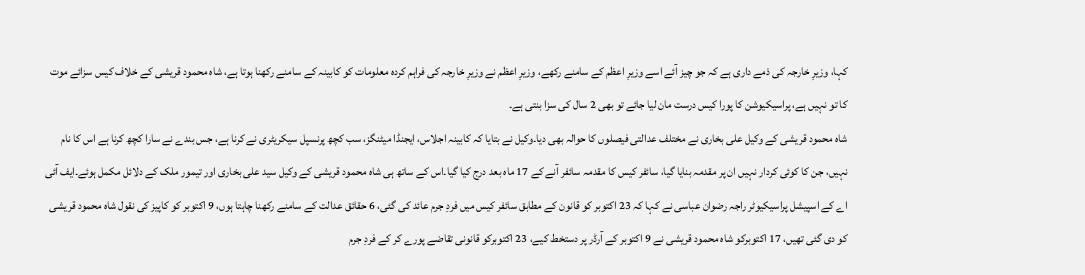کہا، وزیرِ خارجہ کی ذمے داری ہے کہ جو چیز آئے اسے وزیرِ اعظم کے سامنے رکھے، وزیرِ اعظم نے وزیرِ خارجہ کی فراہم کردہ معلومات کو کابینہ کے سامنے رکھنا ہوتا ہے، شاہ محمود قریشی کے خلاف کیس سزائے موت کا تو نہیں ہے، پراسیکیوشن کا پورا کیس درست مان لیا جائے تو بھی 2 سال کی سزا بنتی ہے۔
شاہ محمود قریشی کے وکیل علی بخاری نے مختلف عدالتی فیصلوں کا حوالہ بھی دیا۔وکیل نے بتایا کہ کابینہ اجلاس، ایجنڈا میٹنگز، سب کچھ پرنسپل سیکریٹری نے کرنا ہے، جس بندے نے سارا کچھ کرنا ہے اس کا نام نہیں، جن کا کوئی کردار نہیں ان پر مقدمہ بنایا گیا، سائفر کیس کا مقدمہ سائفر آنے کے 17 ماہ بعد درج کیا گیا۔اس کے ساتھ ہی شاہ محمود قریشی کے وکیل سید علی بخاری اور تیمور ملک کے دلائل مکمل ہوئے۔ایف آئی اے کے اسپیشل پراسیکیوٹر راجہ رضوان عباسی نے کہا کہ 23 اکتوبر کو قانون کے مطابق سائفر کیس میں فردِ جرم عائد کی گئی، 6 حقائق عدالت کے سامنے رکھنا چاہتا ہوں، 9 اکتوبر کو کاپیز کی نقول شاہ محمود قریشی کو دی گئی تھیں، 17 اکتوبرکو شاہ محمود قریشی نے 9 اکتوبر کے آرڈر پر دستخط کیے، 23 اکتوبرکو قانونی تقاضے پورے کر کے فردِ جرم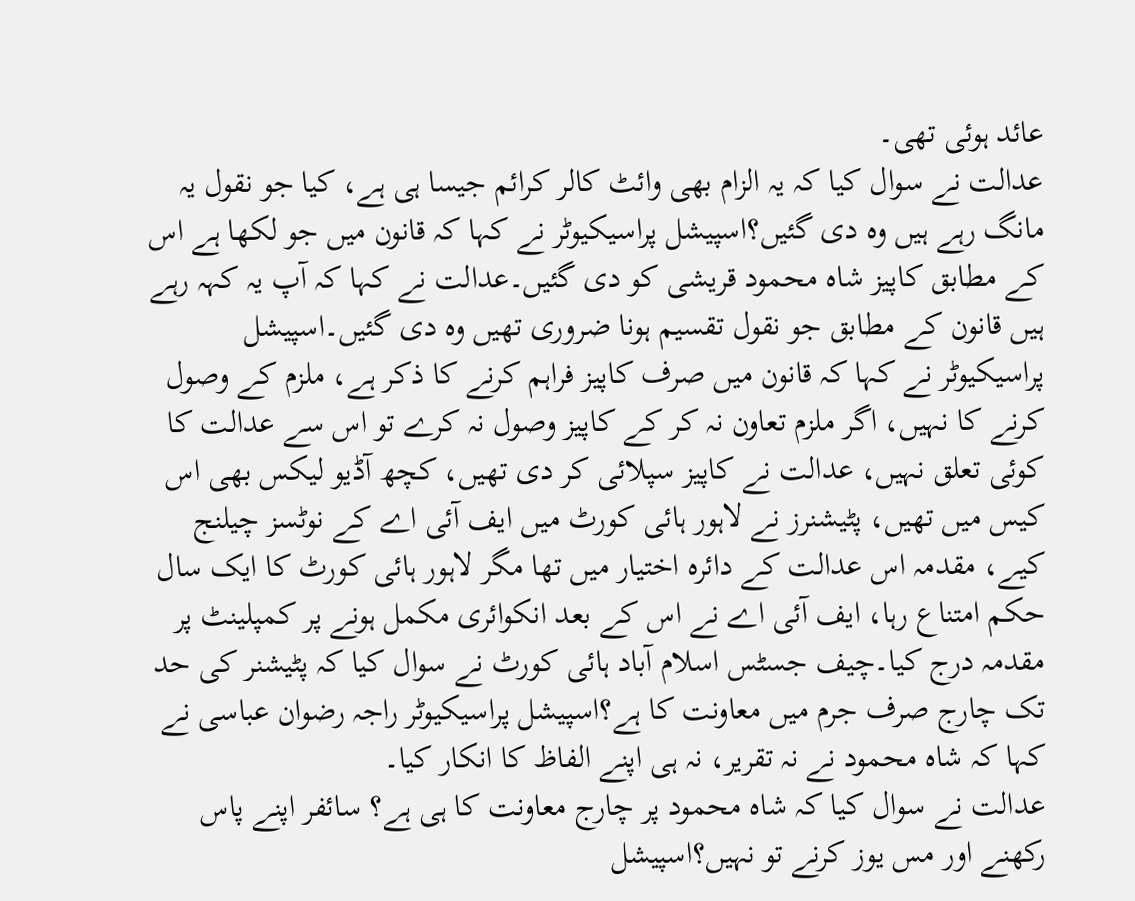عائد ہوئی تھی۔
عدالت نے سوال کیا کہ یہ الزام بھی وائٹ کالر کرائم جیسا ہی ہے، کیا جو نقول یہ مانگ رہے ہیں وہ دی گئیں؟اسپیشل پراسیکیوٹر نے کہا کہ قانون میں جو لکھا ہے اس کے مطابق کاپیز شاہ محمود قریشی کو دی گئیں۔عدالت نے کہا کہ آپ یہ کہہ رہے ہیں قانون کے مطابق جو نقول تقسیم ہونا ضروری تھیں وہ دی گئیں۔اسپیشل پراسیکیوٹر نے کہا کہ قانون میں صرف کاپیز فراہم کرنے کا ذکر ہے، ملزم کے وصول کرنے کا نہیں، اگر ملزم تعاون نہ کر کے کاپیز وصول نہ کرے تو اس سے عدالت کا کوئی تعلق نہیں، عدالت نے کاپیز سپلائی کر دی تھیں، کچھ آڈیو لیکس بھی اس کیس میں تھیں، پٹیشنرز نے لاہور ہائی کورٹ میں ایف آئی اے کے نوٹسز چیلنج کیے، مقدمہ اس عدالت کے دائرہ اختیار میں تھا مگر لاہور ہائی کورٹ کا ایک سال حکم امتناع رہا، ایف آئی اے نے اس کے بعد انکوائری مکمل ہونے پر کمپلینٹ پر مقدمہ درج کیا۔چیف جسٹس اسلام آباد ہائی کورٹ نے سوال کیا کہ پٹیشنر کی حد تک چارج صرف جرم میں معاونت کا ہے؟اسپیشل پراسیکیوٹر راجہ رضوان عباسی نے کہا کہ شاہ محمود نے نہ تقریر، نہ ہی اپنے الفاظ کا انکار کیا۔
عدالت نے سوال کیا کہ شاہ محمود پر چارج معاونت کا ہی ہے؟ سائفر اپنے پاس رکھنے اور مس یوز کرنے تو نہیں؟اسپیشل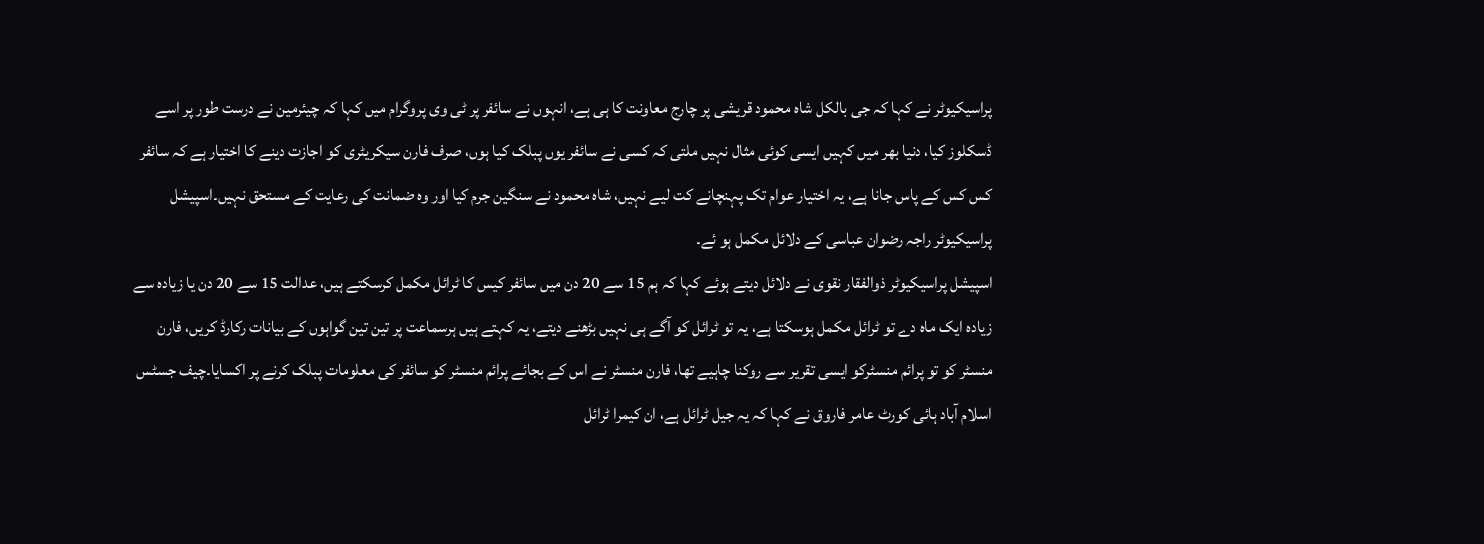پراسیکیوٹر نے کہا کہ جی بالکل شاہ محمود قریشی پر چارج معاونت کا ہی ہے، انہوں نے سائفر پر ٹی وی پروگرام میں کہا کہ چیئرمین نے درست طور پر اسے ڈسکلوز کیا، دنیا بھر میں کہیں ایسی کوئی مثال نہیں ملتی کہ کسی نے سائفر یوں پبلک کیا ہوں، صرف فارن سیکریٹری کو اجازت دینے کا اختیار ہے کہ سائفر کس کس کے پاس جانا ہے، یہ اختیار عوام تک پہنچانے کت لیے نہیں، شاہ محمود نے سنگین جرم کیا اور وہ ضمانت کی رعایت کے مستحق نہیں۔اسپیشل پراسیکیوٹر راجہ رضوان عباسی کے دلائل مکمل ہو ئے۔
اسپیشل پراسیکیوٹر ذوالفقار نقوی نے دلائل دیتے ہوئے کہا کہ ہم 15 سے 20 دن میں سائفر کیس کا ٹرائل مکمل کرسکتے ہیں، عدالت 15 سے 20 دن یا زیادہ سے زیادہ ایک ماہ دے تو ٹرائل مکمل ہوسکتا ہے، یہ تو ٹرائل کو آگے ہی نہیں بڑھنے دیتے، یہ کہتے ہیں ہرسماعت پر تین تین گواہوں کے بیانات رکارڈ کریں، فارن منسٹر کو تو پرائم منسٹرکو ایسی تقریر سے روکنا چاہیے تھا، فارن منسٹر نے اس کے بجائے پرائم منسٹر کو سائفر کی معلومات پبلک کرنے پر اکسایا۔چیف جسٹس اسلام آباد ہائی کورٹ عامر فاروق نے کہا کہ یہ جیل ٹرائل ہے، ان کیمرا ٹرائل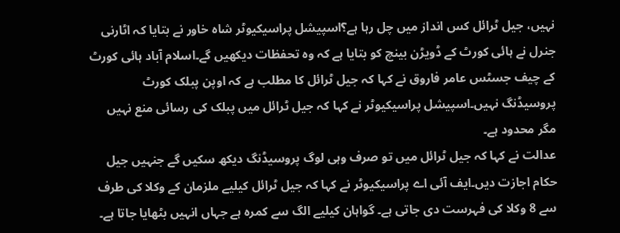نہیں، جیل ٹرائل کس انداز میں چل رہا ہے؟اسپیشل پراسیکیوٹر شاہ خاور نے بتایا کہ اٹارنی جنرل نے ہائی کورٹ کے ڈویڑن بینچ کو بتایا ہے کہ وہ تحفظات دیکھیں گے۔اسلام آباد ہائی کورٹ کے چیف جسٹس عامر فاروق نے کہا کہ جیل ٹرائل کا مطلب ہے کہ اوپن پبلک کورٹ پروسیڈنگ نہیں۔اسپیشل پراسیکیوٹر نے کہا کہ جیل ٹرائل میں پبلک کی رسائی منع نہیں مگر محدود ہے۔
عدالت نے کہا کہ جیل ٹرائل میں تو صرف وہی لوگ پروسیڈنگ دیکھ سکیں گے جنہیں جیل حکام اجازت دیں۔ایف آئی اے پراسیکیوٹر نے کہا کہ جیل ٹرائل کیلیے ملزمان کے وکلا کی طرف سے 8 وکلا کی فہرست دی جاتی ہے۔ گواہان کیلیے الگ سے کمرہ ہے جہاں انہیں بٹھایا جاتا ہے۔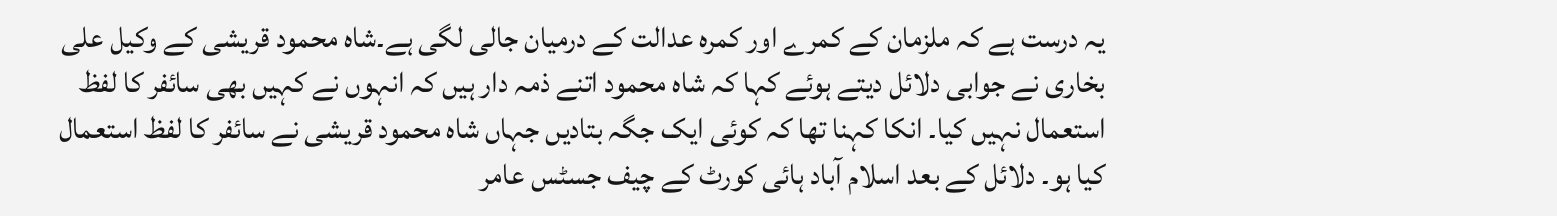یہ درست ہے کہ ملزمان کے کمرے اور کمرہ عدالت کے درمیان جالی لگی ہے۔شاہ محمود قریشی کے وکیل علی بخاری نے جوابی دلائل دیتے ہوئے کہا کہ شاہ محمود اتنے ذمہ دار ہیں کہ انہوں نے کہیں بھی سائفر کا لفظ استعمال نہیں کیا۔ انکا کہنا تھا کہ کوئی ایک جگہ بتادیں جہاں شاہ محمود قریشی نے سائفر کا لفظ استعمال کیا ہو۔ دلائل کے بعد اسلام آباد ہائی کورٹ کے چیف جسٹس عامر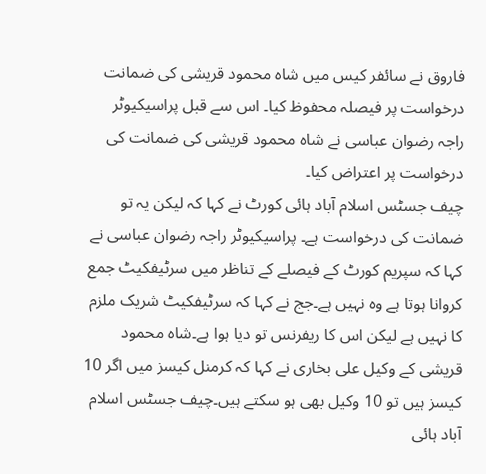فاروق نے سائفر کیس میں شاہ محمود قریشی کی ضمانت درخواست پر فیصلہ محفوظ کیا۔ اس سے قبل پراسیکیوٹر راجہ رضوان عباسی نے شاہ محمود قریشی کی ضمانت کی درخواست پر اعتراض کیا۔
چیف جسٹس اسلام آباد ہائی کورٹ نے کہا کہ لیکن یہ تو ضمانت کی درخواست ہے۔ پراسیکیوٹر راجہ رضوان عباسی نے کہا کہ سپریم کورٹ کے فیصلے کے تناظر میں سرٹیفکیٹ جمع کروانا ہوتا ہے وہ نہیں ہے۔جج نے کہا کہ سرٹیفکیٹ شریک ملزم کا نہیں ہے لیکن اس کا ریفرنس تو دیا ہوا ہے۔شاہ محمود قریشی کے وکیل علی بخاری نے کہا کہ کرمنل کیسز میں اگر 10 کیسز ہیں تو 10 وکیل بھی ہو سکتے ہیں۔چیف جسٹس اسلام آباد ہائی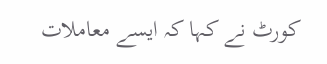کورٹ نے کہا کہ ایسے معاملات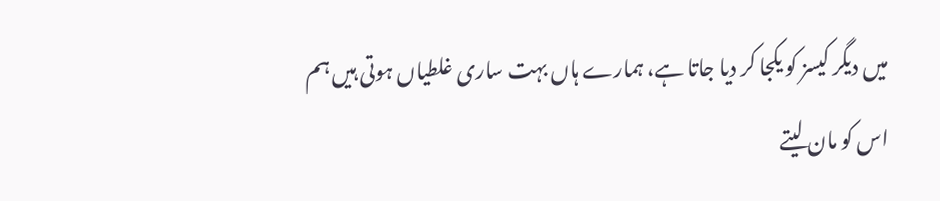میں دیگر کیسز کو یکجا کر دیا جاتا ہے، ہمارے ہاں بہت ساری غلطیاں ہوتی ہیں ہم اس کو مان لیتے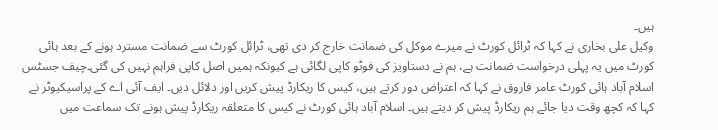ہیں۔
وکیل علی بخاری نے کہا کہ ٹرائل کورٹ نے میرے موکل کی ضمانت خارج کر دی تھی، ٹرائل کورٹ سے ضمانت مسترد ہونے کے بعد ہائی کورٹ میں یہ پہلی درخواست ضمانت ہے، ہم نے دستاویز کی فوٹو کاپی لگائی ہے کیونکہ ہمیں اصل کاپی فراہم نہیں کی گئی۔چیف جسٹس اسلام آباد ہائی کورٹ عامر فاروق نے کہا کہ اعتراض دور کرتے ہیں، کیس کا ریکارڈ پیش کریں اور دلائل دیں۔ ایف آئی اے کے پراسیکیوٹر نے کہا کہ کچھ وقت دیا جائے ہم ریکارڈ پیش کر دیتے ہیں۔ اسلام آباد ہائی کورٹ نے کیس کا متعلقہ ریکارڈ پیش ہونے تک سماعت میں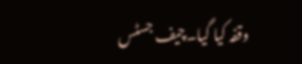وقفہ کیا گیا۔چیف جسٹس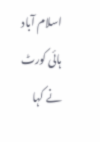اسلام آباد ہائی کورٹ نے کہا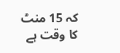کہ 15 منٹ کا وقت ہے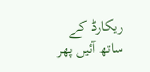ریکارڈ کے ساتھ آئیں پھر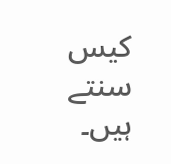کیس سنتے ہیں۔